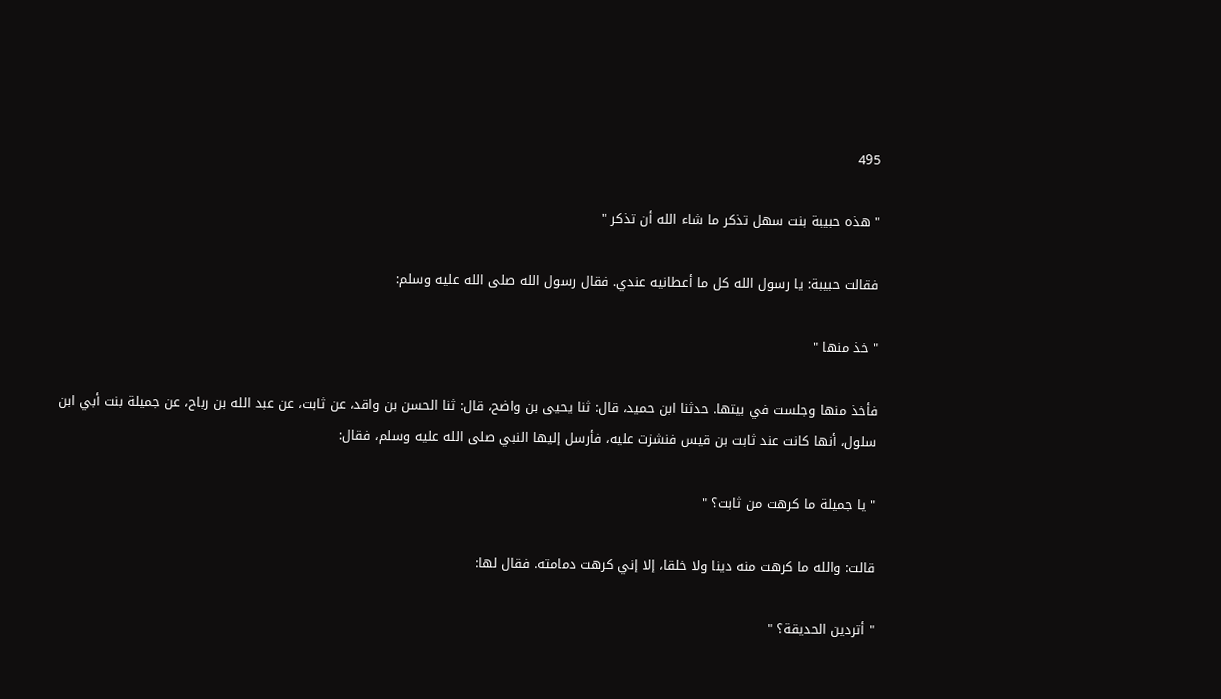495

" هذه حبيبة بنت سهل تذكر ما شاء الله أن تذكر "

فقالت حبيبة: يا رسول الله كل ما أعطانيه عندي. فقال رسول الله صلى الله عليه وسلم:

" خذ منها "

فأخذ منها وجلست في بيتها. حدثنا ابن حميد، قال: ثنا يحيى بن واضح، قال: ثنا الحسن بن واقد، عن ثابت، عن عبد الله بن رباح، عن جميلة بنت أبي ابن سلول، أنها كانت عند ثابت بن قيس فنشزت عليه، فأرسل إليها النبي صلى الله عليه وسلم، فقال:

" يا جميلة ما كرهت من ثابت؟ "

قالت: والله ما كرهت منه دينا ولا خلقا، إلا إني كرهت دمامته. فقال لها:

" أتردين الحديقة؟ "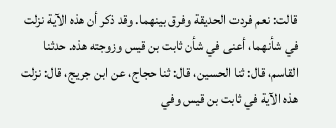قالت: نعم فردت الحديقة وفرق بينهما. وقد ذكر أن هذه الآية نزلت في شأنهما، أعنى في شأن ثابت بن قيس وزوجته هذه. حدثنا القاسم، قال: ثنا الحسين، قال: ثنا حجاج، عن ابن جريج، قال: نزلت هذه الآية في ثابت بن قيس وفي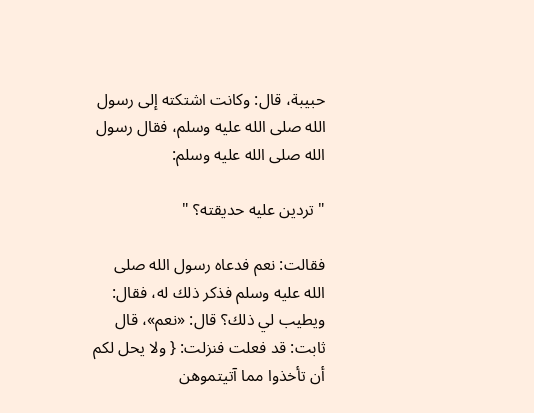حبيبة، قال: وكانت اشتكته إلى رسول الله صلى الله عليه وسلم، فقال رسول الله صلى الله عليه وسلم:

" تردين عليه حديقته؟ "

فقالت: نعم فدعاه رسول الله صلى الله عليه وسلم فذكر ذلك له، فقال: ويطيب لي ذلك؟ قال: «نعم»، قال ثابت: قد فعلت فنزلت: { ولا يحل لكم أن تأخذوا مما آتيتموهن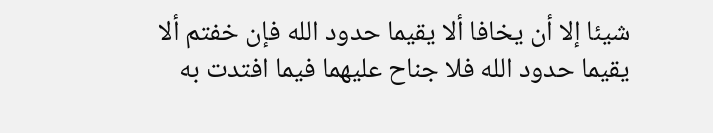شيئا إلا أن يخافا ألا يقيما حدود الله فإن خفتم ألا يقيما حدود الله فلا جناح عليهما فيما افتدت به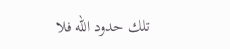تلك حدود الله فلا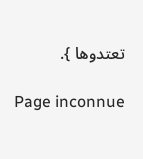تعتدوها }.

Page inconnue